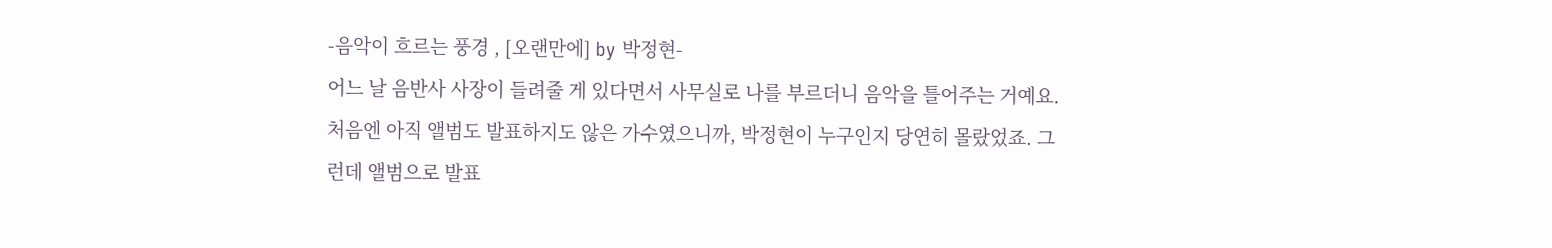-음악이 흐르는 풍경 , [오랜만에] by 박정현-
어느 날 음반사 사장이 들려줄 게 있다면서 사무실로 나를 부르더니 음악을 틀어주는 거예요. 처음엔 아직 앨범도 발표하지도 않은 가수였으니까, 박정현이 누구인지 당연히 몰랐었죠. 그런데 앨범으로 발표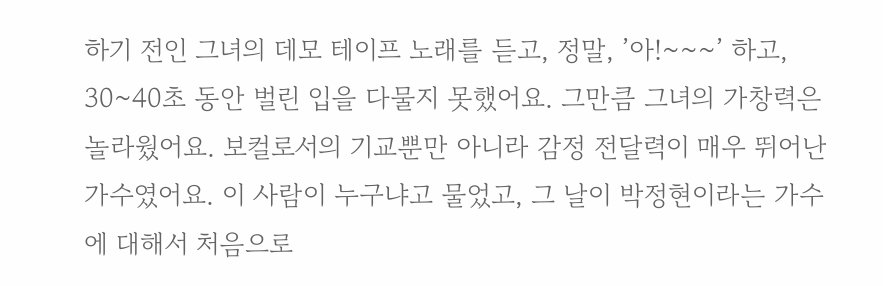하기 전인 그녀의 데모 테이프 노래를 듣고, 정말, ’아!~~~’ 하고, 30~40초 동안 벌린 입을 다물지 못했어요. 그만큼 그녀의 가창력은 놀라웠어요. 보컬로서의 기교뿐만 아니라 감정 전달력이 매우 뛰어난 가수였어요. 이 사람이 누구냐고 물었고, 그 날이 박정현이라는 가수에 대해서 처음으로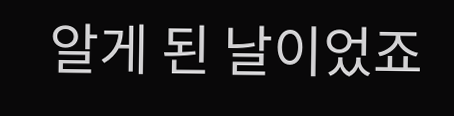알게 된 날이었죠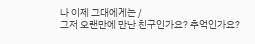나 이제 그대에게는 /
그저 오랜만에 만난 친구인가요? 추억인가요?